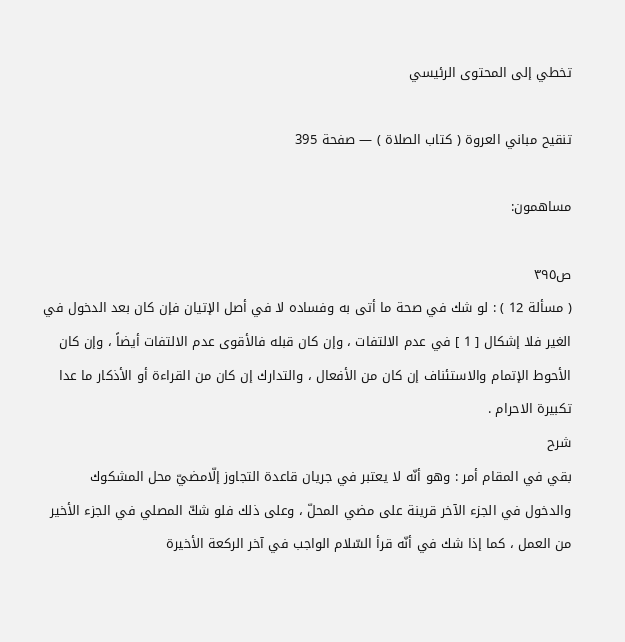تخطي إلى المحتوى الرئيسي

تنقيح مباني العروة ( كتاب الصلاة ) — صفحة 395

مساهمون:

ص٣٩٥
( مسألة 12 ) : لو شك في صحة ما أتى به وفساده لا في أصل الإتيان فإن كان بعد الدخول في الغير فلا إشكال [ 1 ] في عدم الالتفات ، وإن كان قبله فالأقوى عدم الالتفات أيضاً ، وإن كان الأحوط الإتمام والاستئناف إن كان من الأفعال ، والتدارك إن كان من القراءة أو الأذكار ما عدا تكبيرة الاحرام .
شرح
بقي في المقام أمر : وهو أنّه لا يعتبر في جريان قاعدة التجاوز إلّامضيّ محل المشكوك والدخول في الجزء الآخر قرينة على مضي المحلّ ، وعلى ذلك فلو شكّ المصلي في الجزء الأخير من العمل ، كما إذا شك في أنّه قرأ السّلام الواجب في آخر الركعة الأخيرة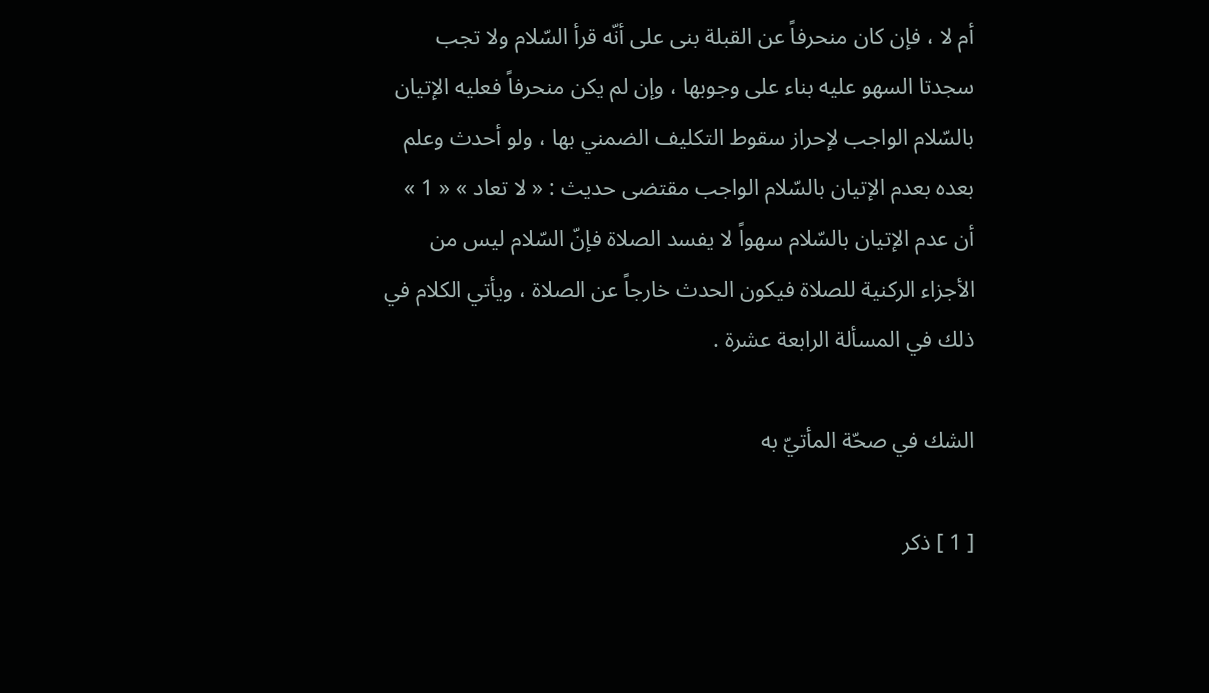أم لا ، فإن كان منحرفاً عن القبلة بنى على أنّه قرأ السّلام ولا تجب سجدتا السهو عليه بناء على وجوبها ، وإن لم يكن منحرفاً فعليه الإتيان بالسّلام الواجب لإحراز سقوط التكليف الضمني بها ، ولو أحدث وعلم بعده بعدم الإتيان بالسّلام الواجب مقتضى حديث : « لا تعاد » « 1 » أن عدم الإتيان بالسّلام سهواً لا يفسد الصلاة فإنّ السّلام ليس من الأجزاء الركنية للصلاة فيكون الحدث خارجاً عن الصلاة ، ويأتي الكلام في ذلك في المسألة الرابعة عشرة .

الشك في صحّة المأتيّ به

[ 1 ] ذكر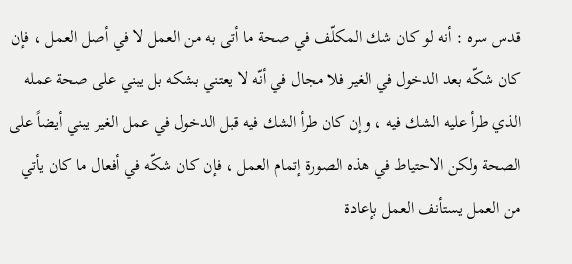قدس سره : أنه لو كان شك المكلّف في صحة ما أتى به من العمل لا في أصل العمل ، فإن كان شكّه بعد الدخول في الغير فلا مجال في أنّه لا يعتني بشكه بل يبني على صحة عمله الذي طرأ عليه الشك فيه ، وإن كان طرأ الشك فيه قبل الدخول في عمل الغير يبني أيضاً على الصحة ولكن الاحتياط في هذه الصورة إتمام العمل ، فإن كان شكّه في أفعال ما كان يأتي من العمل يستأنف العمل بإعادة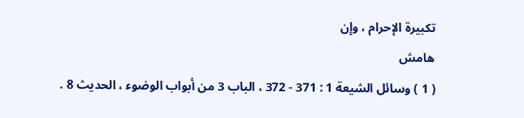تكبيرة الإحرام ، وإن
هامش
( 1 ) وسائل الشيعة 1 : 371 - 372 ، الباب 3 من أبواب الوضوء ، الحديث 8 .